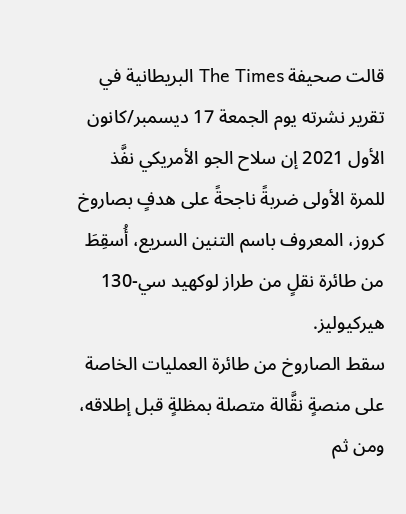قالت صحيفة The Times البريطانية في تقرير نشرته يوم الجمعة 17 ديسمبر/كانون الأول 2021 إن سلاح الجو الأمريكي نفَّذ للمرة الأولى ضربةً ناجحةً على هدفٍ بصاروخ كروز، المعروف باسم التنين السريع، أُسقِطَ من طائرة نقلٍ من طراز لوكهيد سي-130 هيركيوليز.
سقط الصاروخ من طائرة العمليات الخاصة على منصةٍ نقَّالة متصلة بمظلةٍ قبل إطلاقه، ومن ثم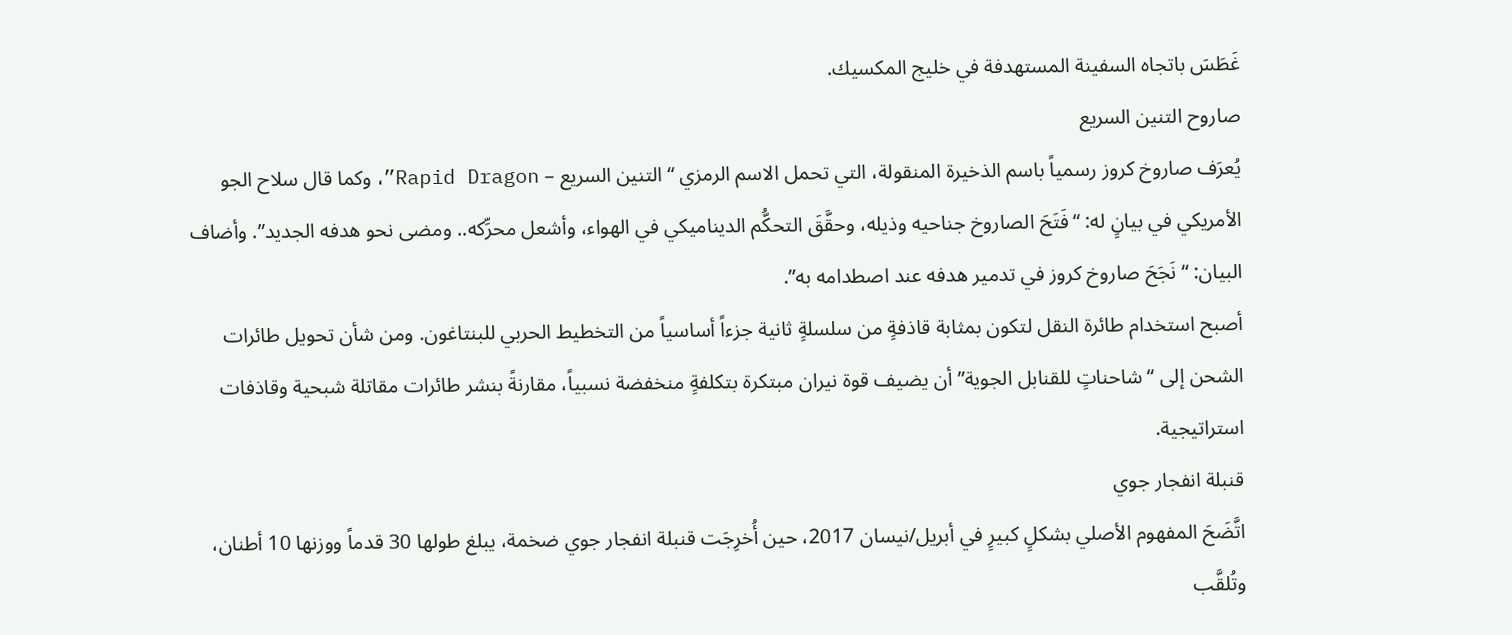غَطَسَ باتجاه السفينة المستهدفة في خليج المكسيك.
صاروح التنين السريع
يُعرَف صاروخ كروز رسمياً باسم الذخيرة المنقولة، التي تحمل الاسم الرمزي “التنين السريع – Rapid Dragon”، وكما قال سلاح الجو الأمريكي في بيانٍ له: “فَتَحَ الصاروخ جناحيه وذيله، وحقَّقَ التحكُّم الديناميكي في الهواء، وأشعل محرِّكه.. ومضى نحو هدفه الجديد”. وأضاف البيان: “نَجَحَ صاروخ كروز في تدمير هدفه عند اصطدامه به”.
أصبح استخدام طائرة النقل لتكون بمثابة قاذفةٍ من سلسلةٍ ثانية جزءاً أساسياً من التخطيط الحربي للبنتاغون. ومن شأن تحويل طائرات الشحن إلى “شاحناتٍ للقنابل الجوية” أن يضيف قوة نيران مبتكرة بتكلفةٍ منخفضة نسبياً، مقارنةً بنشر طائرات مقاتلة شبحية وقاذفات استراتيجية.
قنبلة انفجار جوي
اتَّضَحَ المفهوم الأصلي بشكلٍ كبيرٍ في أبريل/نيسان 2017، حين أُخرِجَت قنبلة انفجار جوي ضخمة، يبلغ طولها 30 قدماً ووزنها 10 أطنان، وتُلقَّب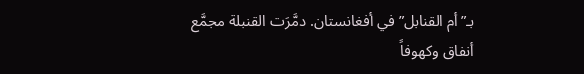بـ”أم القنابل” في أفغانستان. دمَّرَت القنبلة مجمَّع أنفاق وكهوفاً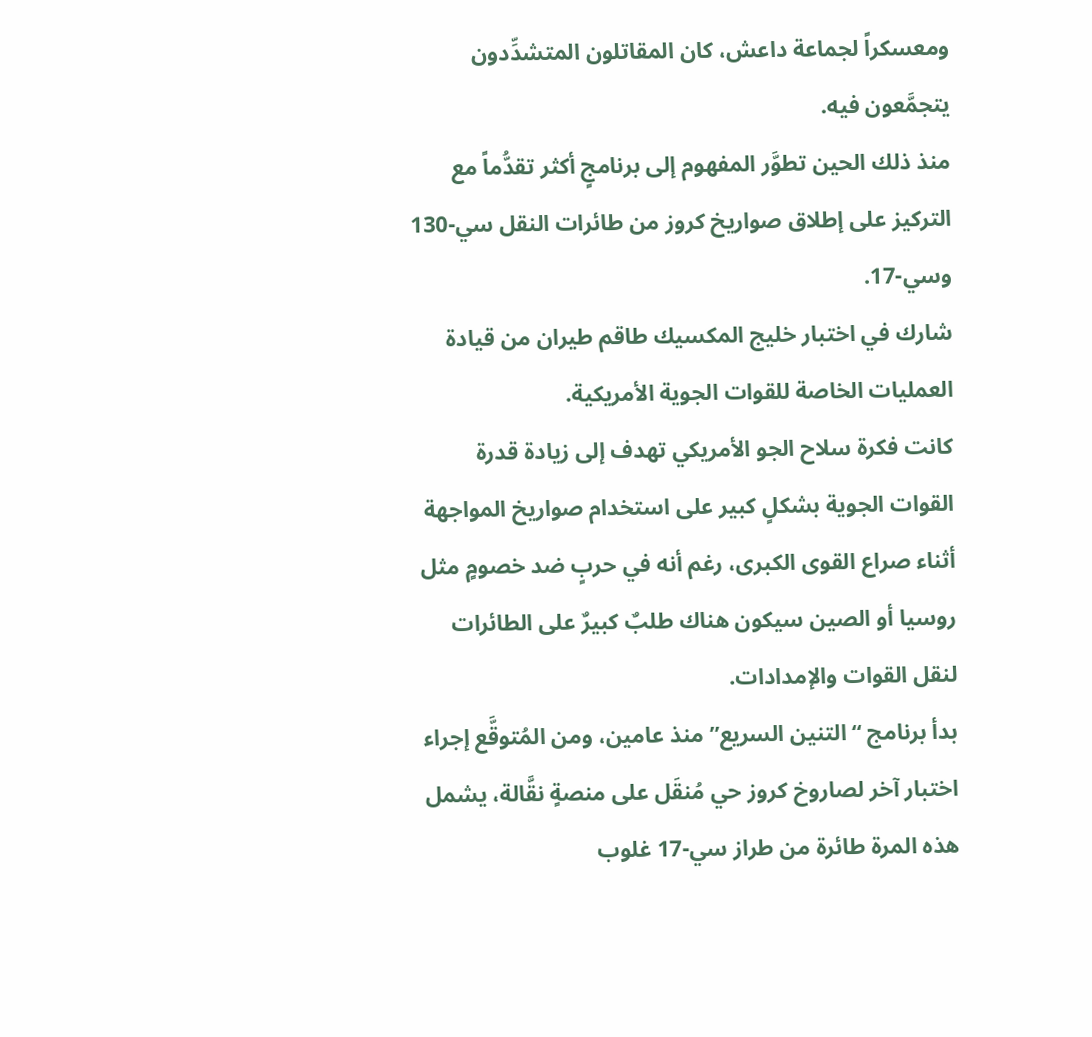ومعسكراً لجماعة داعش، كان المقاتلون المتشدِّدون يتجمَّعون فيه.
منذ ذلك الحين تطوَّر المفهوم إلى برنامجٍ أكثر تقدُّماً مع التركيز على إطلاق صواريخ كروز من طائرات النقل سي-130 وسي-17.
شارك في اختبار خليج المكسيك طاقم طيران من قيادة العمليات الخاصة للقوات الجوية الأمريكية.
كانت فكرة سلاح الجو الأمريكي تهدف إلى زيادة قدرة القوات الجوية بشكلٍ كبير على استخدام صواريخ المواجهة أثناء صراع القوى الكبرى، رغم أنه في حربٍ ضد خصومٍ مثل روسيا أو الصين سيكون هناك طلبٌ كبيرٌ على الطائرات لنقل القوات والإمدادات.
بدأ برنامج “التنين السريع” منذ عامين، ومن المُتوقَّع إجراء اختبار آخر لصاروخ كروز حي مُنقَل على منصةٍ نقَّالة، يشمل هذه المرة طائرة من طراز سي-17 غلوب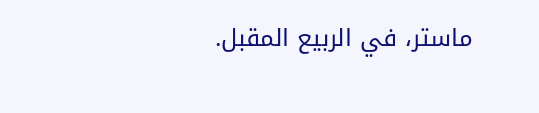ماستر، في الربيع المقبل.